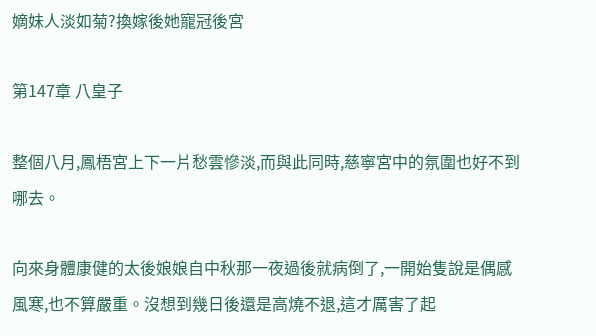嫡妹人淡如菊?換嫁後她寵冠後宮

第147章 八皇子

整個八月,鳳梧宮上下一片愁雲慘淡,而與此同時,慈寧宮中的氛圍也好不到哪去。

向來身體康健的太後娘娘自中秋那一夜過後就病倒了,一開始隻說是偶感風寒,也不算嚴重。沒想到幾日後還是高燒不退,這才厲害了起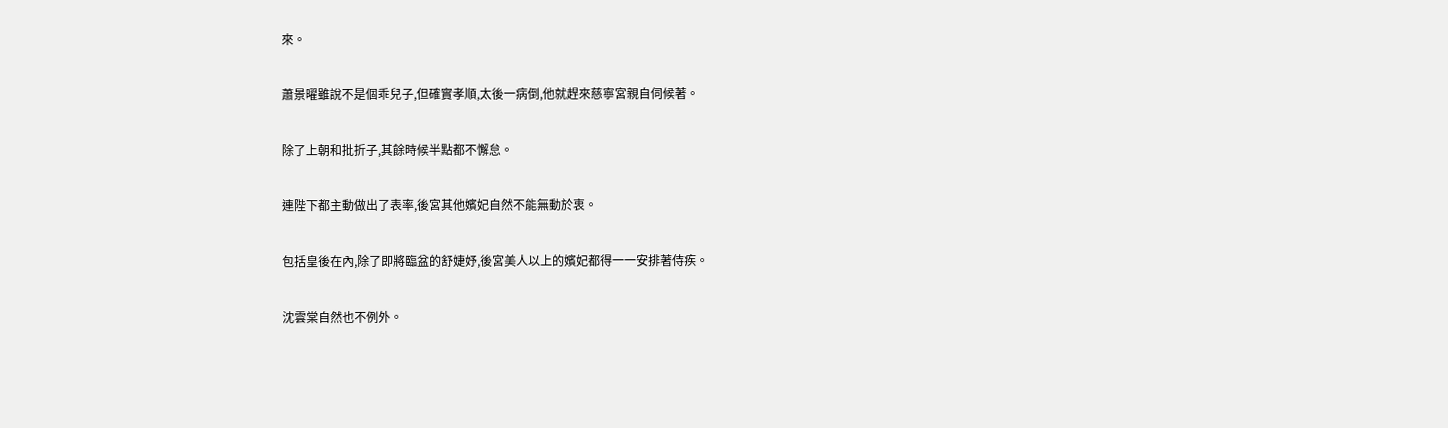來。

蕭景曜雖說不是個乖兒子,但確實孝順,太後一病倒,他就趕來慈寧宮親自伺候著。

除了上朝和批折子,其餘時候半點都不懈怠。

連陛下都主動做出了表率,後宮其他嬪妃自然不能無動於衷。

包括皇後在內,除了即將臨盆的舒婕妤,後宮美人以上的嬪妃都得一一安排著侍疾。

沈雲棠自然也不例外。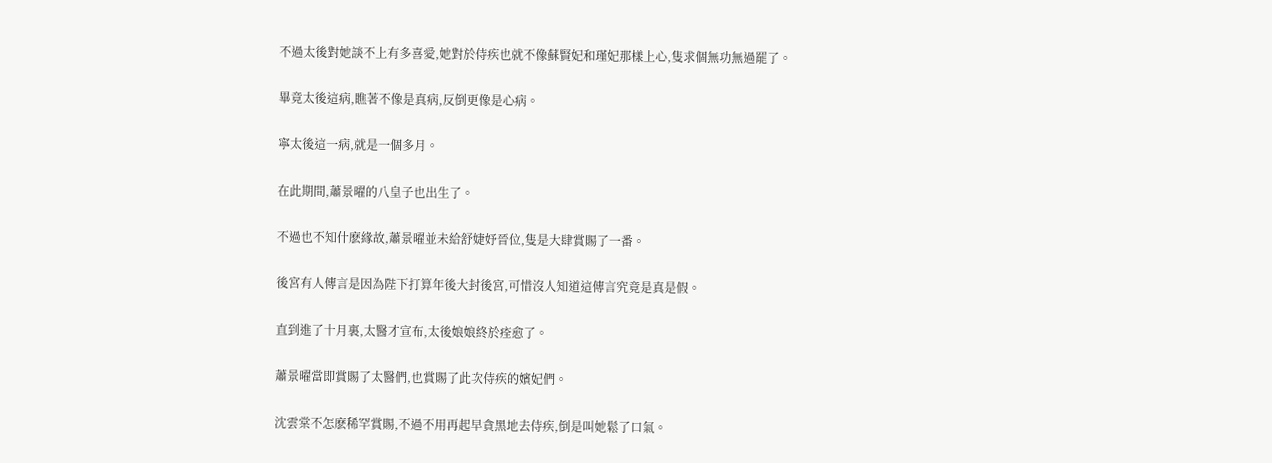不過太後對她談不上有多喜愛,她對於侍疾也就不像蘇賢妃和瑾妃那樣上心,隻求個無功無過罷了。

畢竟太後這病,瞧著不像是真病,反倒更像是心病。

寧太後這一病,就是一個多月。

在此期間,蕭景曜的八皇子也出生了。

不過也不知什麽緣故,蕭景曜並未給舒婕妤晉位,隻是大肆賞賜了一番。

後宮有人傳言是因為陛下打算年後大封後宮,可惜沒人知道這傳言究竟是真是假。

直到進了十月裏,太醫才宣布,太後娘娘終於痊愈了。

蕭景曜當即賞賜了太醫們,也賞賜了此次侍疾的嬪妃們。

沈雲棠不怎麽稀罕賞賜,不過不用再起早貪黑地去侍疾,倒是叫她鬆了口氣。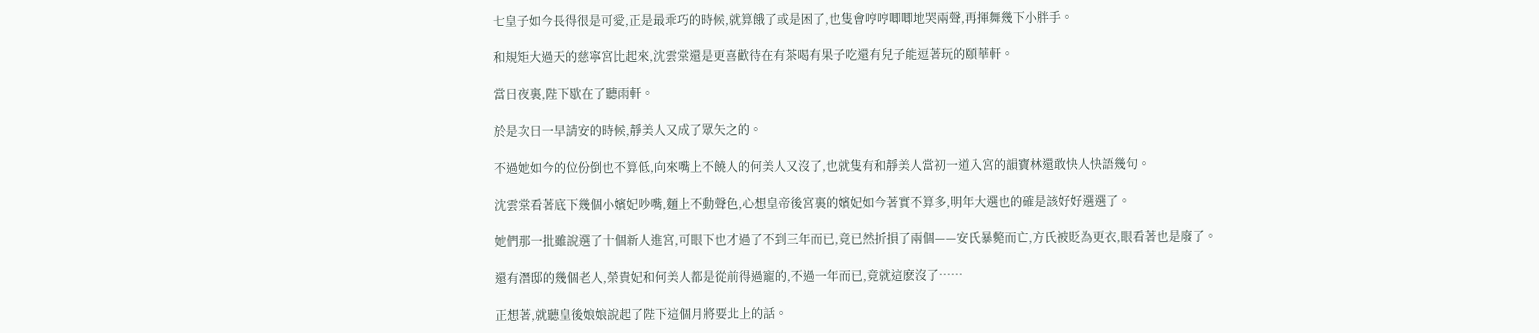七皇子如今長得很是可愛,正是最乖巧的時候,就算餓了或是困了,也隻會哼哼唧唧地哭兩聲,再揮舞幾下小胖手。

和規矩大過天的慈寧宮比起來,沈雲棠還是更喜歡待在有茶喝有果子吃還有兒子能逗著玩的頤華軒。

當日夜裏,陛下歇在了聽雨軒。

於是次日一早請安的時候,靜美人又成了眾矢之的。

不過她如今的位份倒也不算低,向來嘴上不饒人的何美人又沒了,也就隻有和靜美人當初一道入宮的韻寶林還敢快人快語幾句。

沈雲棠看著底下幾個小嬪妃吵嘴,麵上不動聲色,心想皇帝後宮裏的嬪妃如今著實不算多,明年大選也的確是該好好選選了。

她們那一批雖說選了十個新人進宮,可眼下也才過了不到三年而已,竟已然折損了兩個——安氏暴斃而亡,方氏被貶為更衣,眼看著也是廢了。

還有潛邸的幾個老人,榮貴妃和何美人都是從前得過寵的,不過一年而已,竟就這麽沒了……

正想著,就聽皇後娘娘說起了陛下這個月將要北上的話。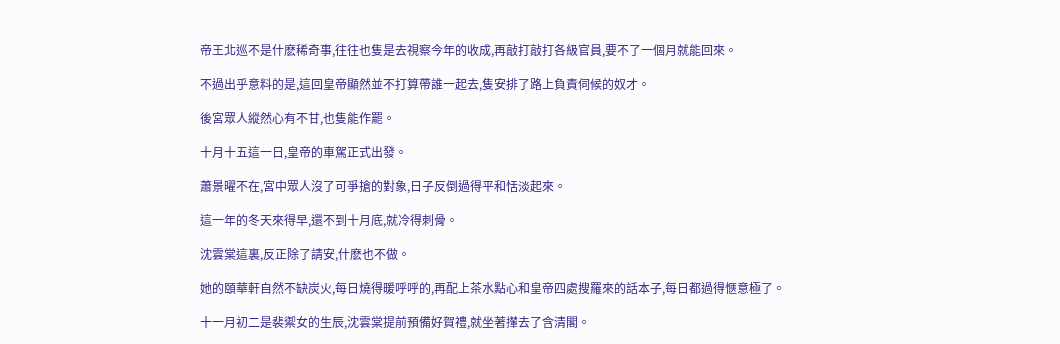帝王北巡不是什麽稀奇事,往往也隻是去視察今年的收成,再敲打敲打各級官員,要不了一個月就能回來。

不過出乎意料的是,這回皇帝顯然並不打算帶誰一起去,隻安排了路上負責伺候的奴才。

後宮眾人縱然心有不甘,也隻能作罷。

十月十五這一日,皇帝的車駕正式出發。

蕭景曜不在,宮中眾人沒了可爭搶的對象,日子反倒過得平和恬淡起來。

這一年的冬天來得早,還不到十月底,就冷得刺骨。

沈雲棠這裏,反正除了請安,什麽也不做。

她的頤華軒自然不缺炭火,每日燒得暖呼呼的,再配上茶水點心和皇帝四處搜羅來的話本子,每日都過得愜意極了。

十一月初二是裴禦女的生辰,沈雲棠提前預備好賀禮,就坐著攆去了含清閣。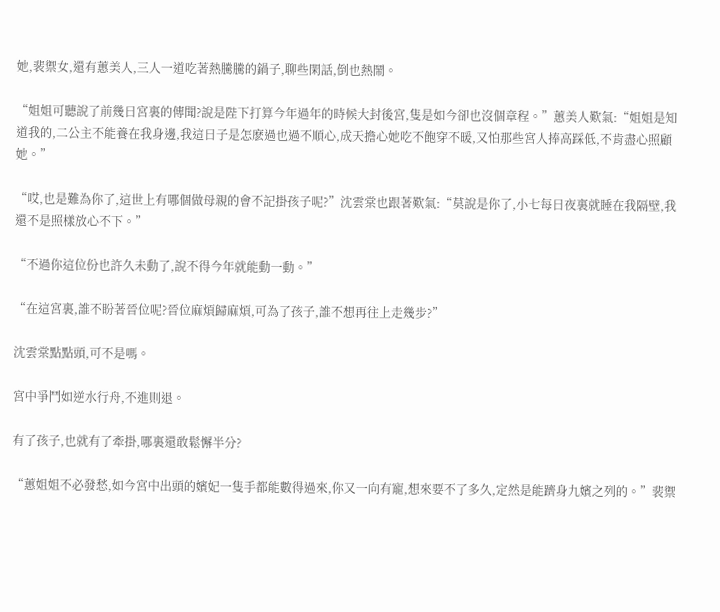她,裴禦女,還有蕙美人,三人一道吃著熱騰騰的鍋子,聊些閑話,倒也熱鬧。

“姐姐可聽說了前幾日宮裏的傳聞?說是陛下打算今年過年的時候大封後宮,隻是如今卻也沒個章程。”蕙美人歎氣:“姐姐是知道我的,二公主不能養在我身邊,我這日子是怎麽過也過不順心,成天擔心她吃不飽穿不暖,又怕那些宮人捧高踩低,不肯盡心照顧她。”

“哎,也是難為你了,這世上有哪個做母親的會不記掛孩子呢?”沈雲棠也跟著歎氣:“莫說是你了,小七每日夜裏就睡在我隔壁,我還不是照樣放心不下。”

“不過你這位份也許久未動了,說不得今年就能動一動。”

“在這宮裏,誰不盼著晉位呢?晉位麻煩歸麻煩,可為了孩子,誰不想再往上走幾步?”

沈雲棠點點頭,可不是嗎。

宮中爭鬥如逆水行舟,不進則退。

有了孩子,也就有了牽掛,哪裏還敢鬆懈半分?

“蕙姐姐不必發愁,如今宮中出頭的嬪妃一隻手都能數得過來,你又一向有寵,想來要不了多久,定然是能躋身九嬪之列的。”裴禦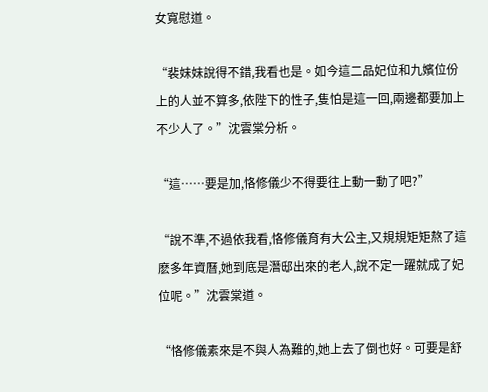女寬慰道。

“裴妹妹說得不錯,我看也是。如今這二品妃位和九嬪位份上的人並不算多,依陛下的性子,隻怕是這一回,兩邊都要加上不少人了。”沈雲棠分析。

“這……要是加,恪修儀少不得要往上動一動了吧?”

“說不準,不過依我看,恪修儀育有大公主,又規規矩矩熬了這麽多年資曆,她到底是潛邸出來的老人,說不定一躍就成了妃位呢。”沈雲棠道。

“恪修儀素來是不與人為難的,她上去了倒也好。可要是舒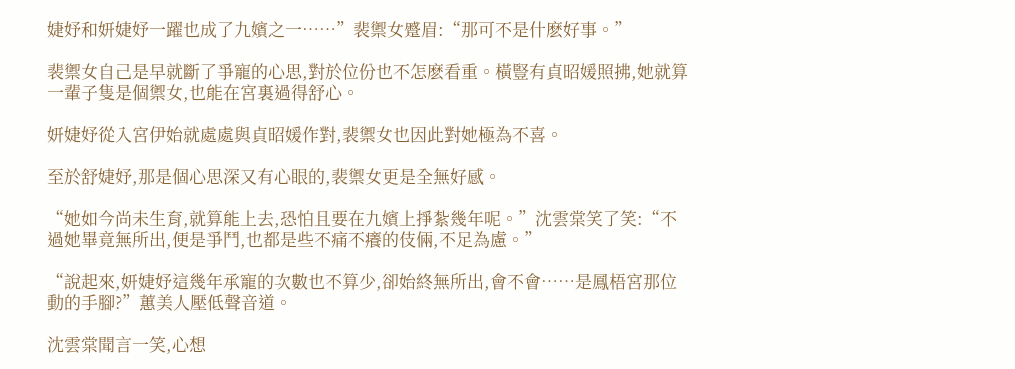婕妤和妍婕妤一躍也成了九嬪之一……”裴禦女蹙眉:“那可不是什麽好事。”

裴禦女自己是早就斷了爭寵的心思,對於位份也不怎麽看重。橫豎有貞昭媛照拂,她就算一輩子隻是個禦女,也能在宮裏過得舒心。

妍婕妤從入宮伊始就處處與貞昭媛作對,裴禦女也因此對她極為不喜。

至於舒婕妤,那是個心思深又有心眼的,裴禦女更是全無好感。

“她如今尚未生育,就算能上去,恐怕且要在九嬪上掙紮幾年呢。”沈雲棠笑了笑:“不過她畢竟無所出,便是爭鬥,也都是些不痛不癢的伎倆,不足為慮。”

“說起來,妍婕妤這幾年承寵的次數也不算少,卻始終無所出,會不會……是鳳梧宮那位動的手腳?”蕙美人壓低聲音道。

沈雲棠聞言一笑,心想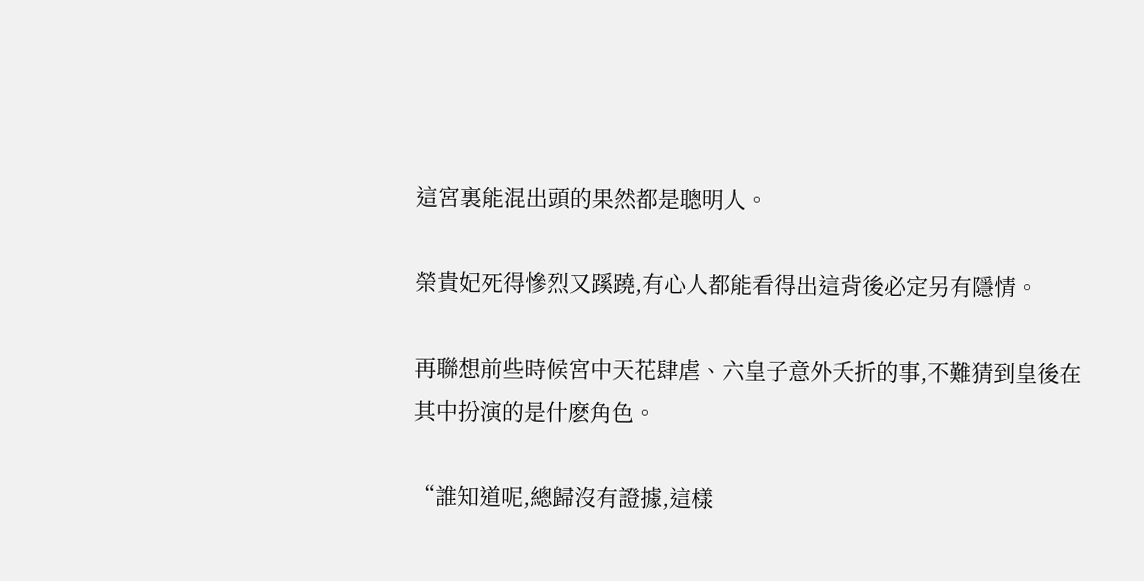這宮裏能混出頭的果然都是聰明人。

榮貴妃死得慘烈又蹊蹺,有心人都能看得出這背後必定另有隱情。

再聯想前些時候宮中天花肆虐、六皇子意外夭折的事,不難猜到皇後在其中扮演的是什麽角色。

“誰知道呢,總歸沒有證據,這樣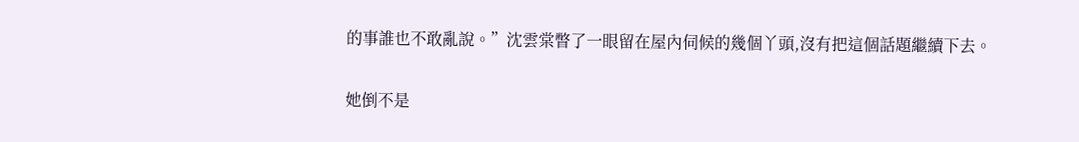的事誰也不敢亂說。”沈雲棠瞥了一眼留在屋內伺候的幾個丫頭,沒有把這個話題繼續下去。

她倒不是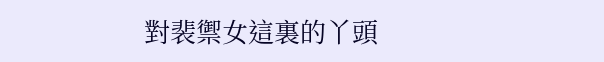對裴禦女這裏的丫頭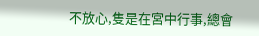不放心,隻是在宮中行事,總會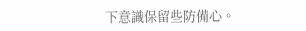下意識保留些防備心。